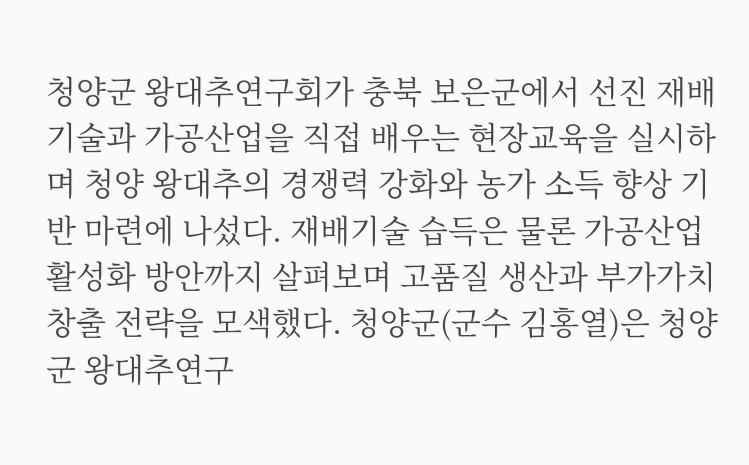청양군 왕대추연구회가 충북 보은군에서 선진 재배기술과 가공산업을 직접 배우는 현장교육을 실시하며 청양 왕대추의 경쟁력 강화와 농가 소득 향상 기반 마련에 나섰다. 재배기술 습득은 물론 가공산업 활성화 방안까지 살펴보며 고품질 생산과 부가가치 창출 전략을 모색했다. 청양군(군수 김홍열)은 청양군 왕대추연구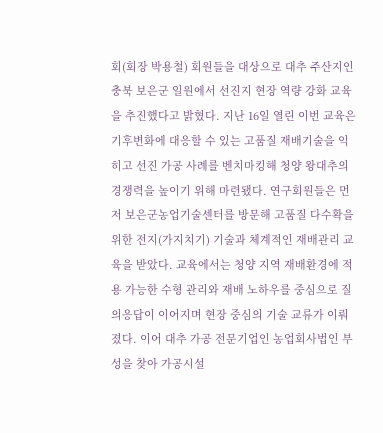회(회장 박용철) 회원들을 대상으로 대추 주산지인 충북 보은군 일원에서 선진지 현장 역량 강화 교육을 추진했다고 밝혔다. 지난 16일 열린 이번 교육은 기후변화에 대응할 수 있는 고품질 재배기술을 익히고 선진 가공 사례를 벤치마킹해 청양 왕대추의 경쟁력을 높이기 위해 마련됐다. 연구회원들은 먼저 보은군농업기술센터를 방문해 고품질 다수확을 위한 전지(가지치기) 기술과 체계적인 재배관리 교육을 받았다. 교육에서는 청양 지역 재배환경에 적용 가능한 수형 관리와 재배 노하우를 중심으로 질의응답이 이어지며 현장 중심의 기술 교류가 이뤄졌다. 이어 대추 가공 전문기업인 농업회사법인 부성을 찾아 가공시설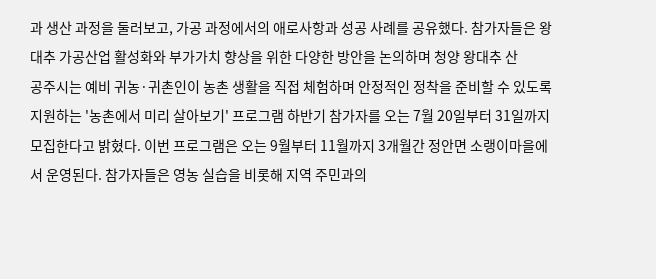과 생산 과정을 둘러보고, 가공 과정에서의 애로사항과 성공 사례를 공유했다. 참가자들은 왕대추 가공산업 활성화와 부가가치 향상을 위한 다양한 방안을 논의하며 청양 왕대추 산
공주시는 예비 귀농·귀촌인이 농촌 생활을 직접 체험하며 안정적인 정착을 준비할 수 있도록 지원하는 '농촌에서 미리 살아보기' 프로그램 하반기 참가자를 오는 7월 20일부터 31일까지 모집한다고 밝혔다. 이번 프로그램은 오는 9월부터 11월까지 3개월간 정안면 소랭이마을에서 운영된다. 참가자들은 영농 실습을 비롯해 지역 주민과의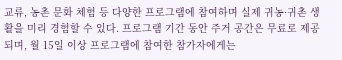교류, 농촌 문화 체험 등 다양한 프로그램에 참여하며 실제 귀농·귀촌 생활을 미리 경험할 수 있다. 프로그램 기간 동안 주거 공간은 무료로 제공되며, 월 15일 이상 프로그램에 참여한 참가자에게는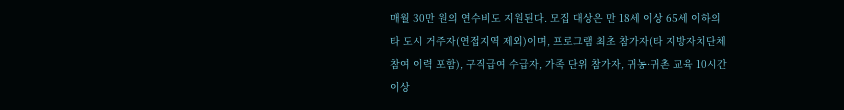매월 30만 원의 연수비도 지원된다. 모집 대상은 만 18세 이상 65세 이하의 타 도시 거주자(연접지역 제외)이며, 프로그램 최초 참가자(타 지방자치단체 참여 이력 포함), 구직급여 수급자, 가족 단위 참가자, 귀농·귀촌 교육 10시간 이상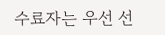수료자는 우선 선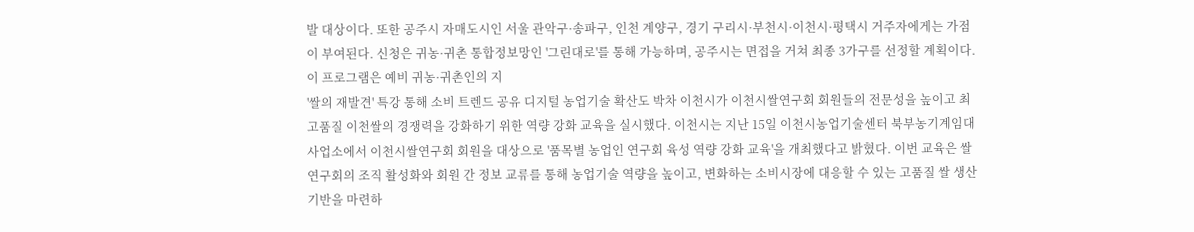발 대상이다. 또한 공주시 자매도시인 서울 관악구·송파구, 인천 계양구, 경기 구리시·부천시·이천시·평택시 거주자에게는 가점이 부여된다. 신청은 귀농·귀촌 통합정보망인 '그린대로'를 통해 가능하며, 공주시는 면접을 거쳐 최종 3가구를 선정할 계획이다. 이 프로그램은 예비 귀농·귀촌인의 지
'쌀의 재발견' 특강 통해 소비 트렌드 공유 디지털 농업기술 확산도 박차 이천시가 이천시쌀연구회 회원들의 전문성을 높이고 최고품질 이천쌀의 경쟁력을 강화하기 위한 역량 강화 교육을 실시했다. 이천시는 지난 15일 이천시농업기술센터 북부농기계임대사업소에서 이천시쌀연구회 회원을 대상으로 '품목별 농업인 연구회 육성 역량 강화 교육'을 개최했다고 밝혔다. 이번 교육은 쌀연구회의 조직 활성화와 회원 간 정보 교류를 통해 농업기술 역량을 높이고, 변화하는 소비시장에 대응할 수 있는 고품질 쌀 생산 기반을 마련하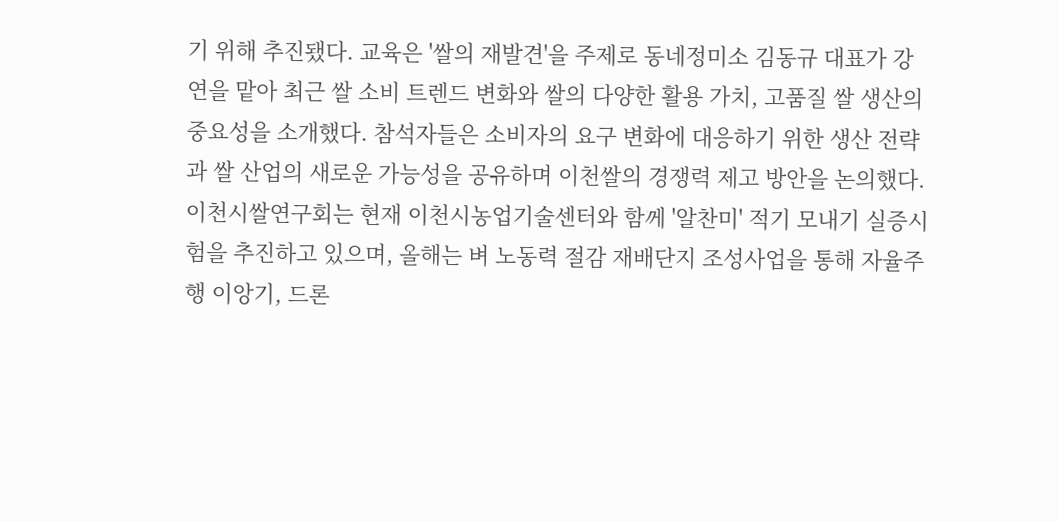기 위해 추진됐다. 교육은 '쌀의 재발견'을 주제로 동네정미소 김동규 대표가 강연을 맡아 최근 쌀 소비 트렌드 변화와 쌀의 다양한 활용 가치, 고품질 쌀 생산의 중요성을 소개했다. 참석자들은 소비자의 요구 변화에 대응하기 위한 생산 전략과 쌀 산업의 새로운 가능성을 공유하며 이천쌀의 경쟁력 제고 방안을 논의했다. 이천시쌀연구회는 현재 이천시농업기술센터와 함께 '알찬미' 적기 모내기 실증시험을 추진하고 있으며, 올해는 벼 노동력 절감 재배단지 조성사업을 통해 자율주행 이앙기, 드론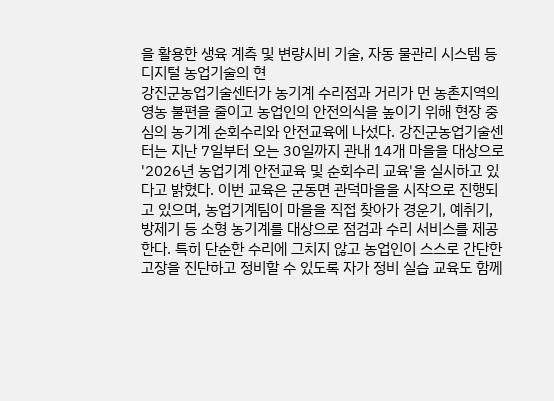을 활용한 생육 계측 및 변량시비 기술, 자동 물관리 시스템 등 디지털 농업기술의 현
강진군농업기술센터가 농기계 수리점과 거리가 먼 농촌지역의 영농 불편을 줄이고 농업인의 안전의식을 높이기 위해 현장 중심의 농기계 순회수리와 안전교육에 나섰다. 강진군농업기술센터는 지난 7일부터 오는 30일까지 관내 14개 마을을 대상으로 '2026년 농업기계 안전교육 및 순회수리 교육'을 실시하고 있다고 밝혔다. 이번 교육은 군동면 관덕마을을 시작으로 진행되고 있으며, 농업기계팀이 마을을 직접 찾아가 경운기, 예취기, 방제기 등 소형 농기계를 대상으로 점검과 수리 서비스를 제공한다. 특히 단순한 수리에 그치지 않고 농업인이 스스로 간단한 고장을 진단하고 정비할 수 있도록 자가 정비 실습 교육도 함께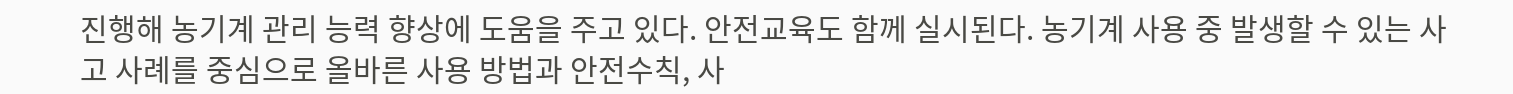진행해 농기계 관리 능력 향상에 도움을 주고 있다. 안전교육도 함께 실시된다. 농기계 사용 중 발생할 수 있는 사고 사례를 중심으로 올바른 사용 방법과 안전수칙, 사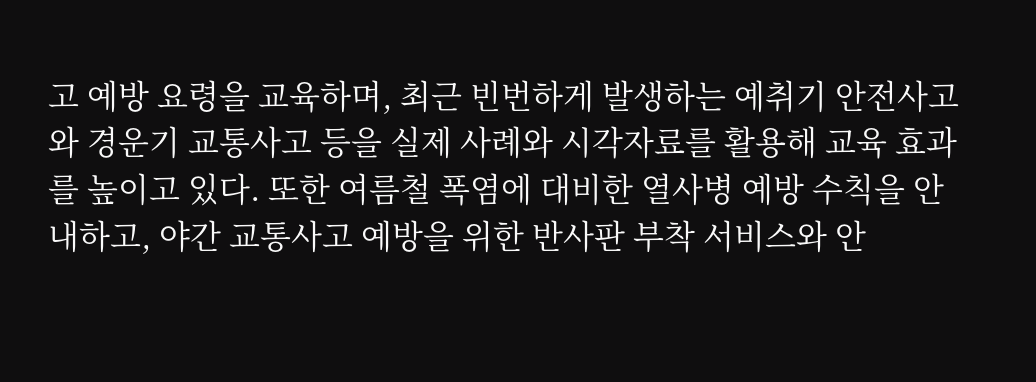고 예방 요령을 교육하며, 최근 빈번하게 발생하는 예취기 안전사고와 경운기 교통사고 등을 실제 사례와 시각자료를 활용해 교육 효과를 높이고 있다. 또한 여름철 폭염에 대비한 열사병 예방 수칙을 안내하고, 야간 교통사고 예방을 위한 반사판 부착 서비스와 안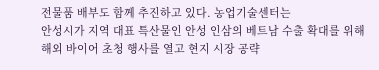전물품 배부도 함께 추진하고 있다. 농업기술센터는
안성시가 지역 대표 특산물인 안성 인삼의 베트남 수출 확대를 위해 해외 바이어 초청 행사를 열고 현지 시장 공략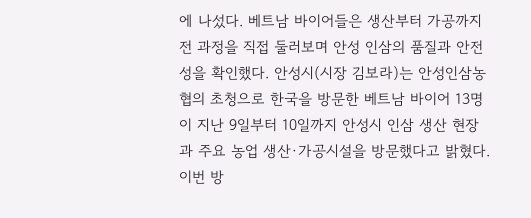에 나섰다. 베트남 바이어들은 생산부터 가공까지 전 과정을 직접 둘러보며 안성 인삼의 품질과 안전성을 확인했다. 안성시(시장 김보라)는 안성인삼농협의 초청으로 한국을 방문한 베트남 바이어 13명이 지난 9일부터 10일까지 안성시 인삼 생산 현장과 주요 농업 생산·가공시설을 방문했다고 밝혔다. 이번 방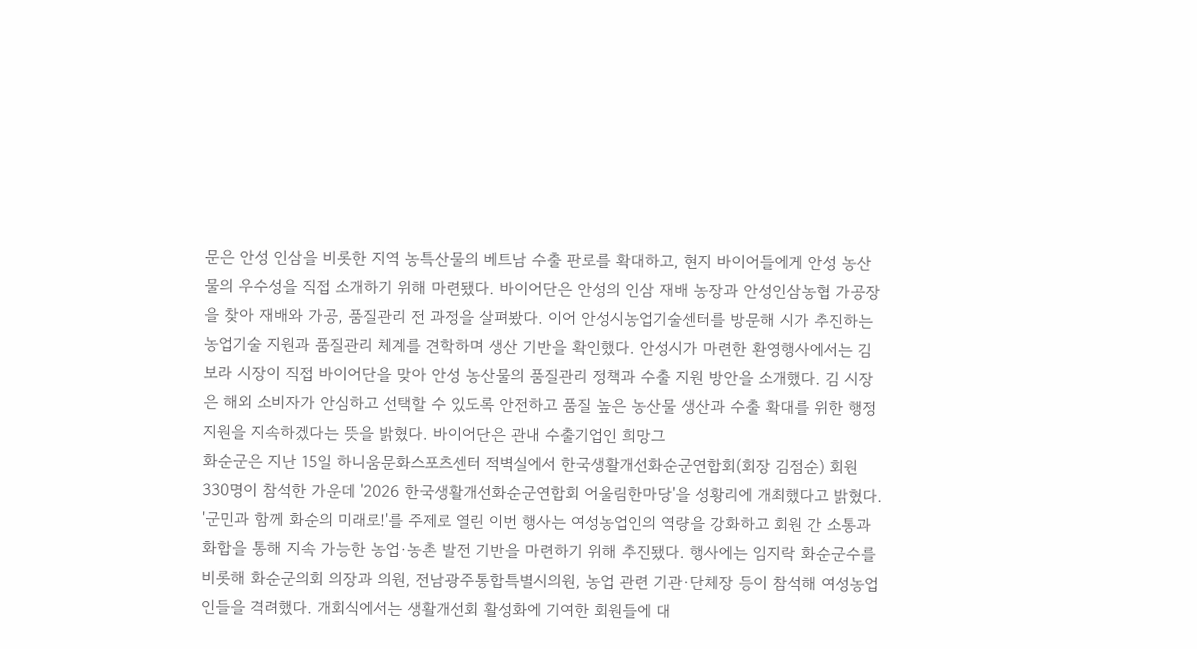문은 안성 인삼을 비롯한 지역 농특산물의 베트남 수출 판로를 확대하고, 현지 바이어들에게 안성 농산물의 우수성을 직접 소개하기 위해 마련됐다. 바이어단은 안성의 인삼 재배 농장과 안성인삼농협 가공장을 찾아 재배와 가공, 품질관리 전 과정을 살펴봤다. 이어 안성시농업기술센터를 방문해 시가 추진하는 농업기술 지원과 품질관리 체계를 견학하며 생산 기반을 확인했다. 안성시가 마련한 환영행사에서는 김보라 시장이 직접 바이어단을 맞아 안성 농산물의 품질관리 정책과 수출 지원 방안을 소개했다. 김 시장은 해외 소비자가 안심하고 선택할 수 있도록 안전하고 품질 높은 농산물 생산과 수출 확대를 위한 행정 지원을 지속하겠다는 뜻을 밝혔다. 바이어단은 관내 수출기업인 희망그
화순군은 지난 15일 하니움문화스포츠센터 적벽실에서 한국생활개선화순군연합회(회장 김점순) 회원 330명이 참석한 가운데 '2026 한국생활개선화순군연합회 어울림한마당'을 성황리에 개최했다고 밝혔다. '군민과 함께 화순의 미래로!'를 주제로 열린 이번 행사는 여성농업인의 역량을 강화하고 회원 간 소통과 화합을 통해 지속 가능한 농업·농촌 발전 기반을 마련하기 위해 추진됐다. 행사에는 임지락 화순군수를 비롯해 화순군의회 의장과 의원, 전남광주통합특별시의원, 농업 관련 기관·단체장 등이 참석해 여성농업인들을 격려했다. 개회식에서는 생활개선회 활성화에 기여한 회원들에 대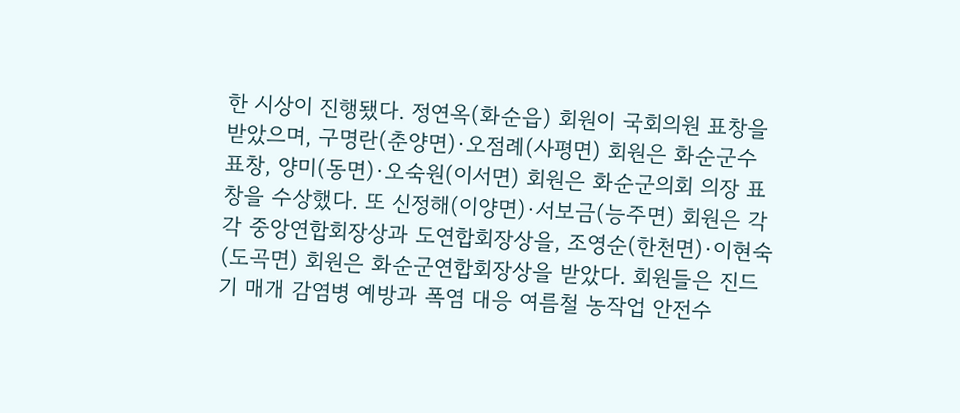한 시상이 진행됐다. 정연옥(화순읍) 회원이 국회의원 표창을 받았으며, 구명란(춘양면)·오점례(사평면) 회원은 화순군수 표창, 양미(동면)·오숙원(이서면) 회원은 화순군의회 의장 표창을 수상했다. 또 신정해(이양면)·서보금(능주면) 회원은 각각 중앙연합회장상과 도연합회장상을, 조영순(한천면)·이현숙(도곡면) 회원은 화순군연합회장상을 받았다. 회원들은 진드기 매개 감염병 예방과 폭염 대응 여름철 농작업 안전수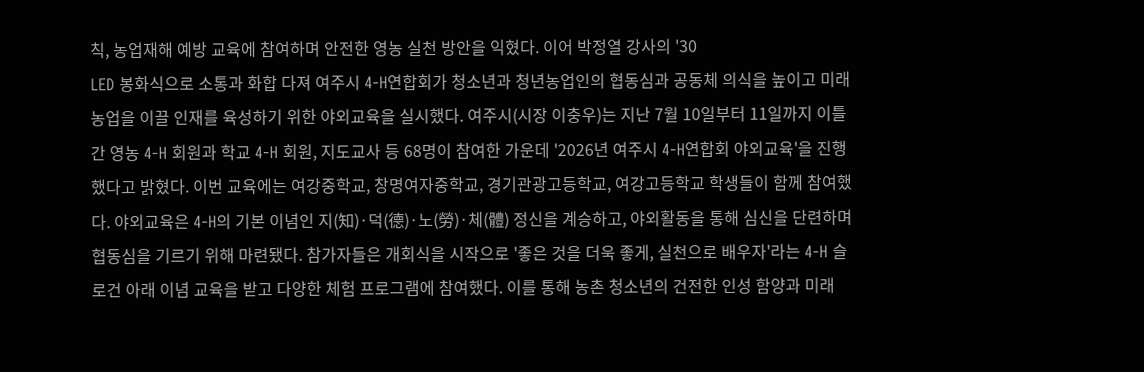칙, 농업재해 예방 교육에 참여하며 안전한 영농 실천 방안을 익혔다. 이어 박정열 강사의 '30
LED 봉화식으로 소통과 화합 다져 여주시 4-H연합회가 청소년과 청년농업인의 협동심과 공동체 의식을 높이고 미래 농업을 이끌 인재를 육성하기 위한 야외교육을 실시했다. 여주시(시장 이충우)는 지난 7월 10일부터 11일까지 이틀간 영농 4-H 회원과 학교 4-H 회원, 지도교사 등 68명이 참여한 가운데 '2026년 여주시 4-H연합회 야외교육'을 진행했다고 밝혔다. 이번 교육에는 여강중학교, 창명여자중학교, 경기관광고등학교, 여강고등학교 학생들이 함께 참여했다. 야외교육은 4-H의 기본 이념인 지(知)·덕(德)·노(勞)·체(體) 정신을 계승하고, 야외활동을 통해 심신을 단련하며 협동심을 기르기 위해 마련됐다. 참가자들은 개회식을 시작으로 '좋은 것을 더욱 좋게, 실천으로 배우자'라는 4-H 슬로건 아래 이념 교육을 받고 다양한 체험 프로그램에 참여했다. 이를 통해 농촌 청소년의 건전한 인성 함양과 미래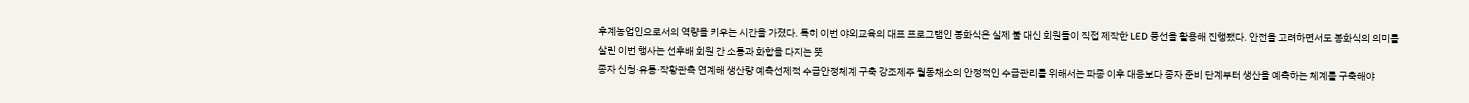후계농업인으로서의 역량을 키우는 시간을 가졌다. 특히 이번 야외교육의 대표 프로그램인 봉화식은 실제 불 대신 회원들이 직접 제작한 LED 풍선을 활용해 진행됐다. 안전을 고려하면서도 봉화식의 의미를 살린 이번 행사는 선후배 회원 간 소통과 화합을 다지는 뜻
종자 신청·유통·작황관측 연계해 생산량 예측선제적 수급안정체계 구축 강조제주 월동채소의 안정적인 수급관리를 위해서는 파종 이후 대응보다 종자 준비 단계부터 생산을 예측하는 체계를 구축해야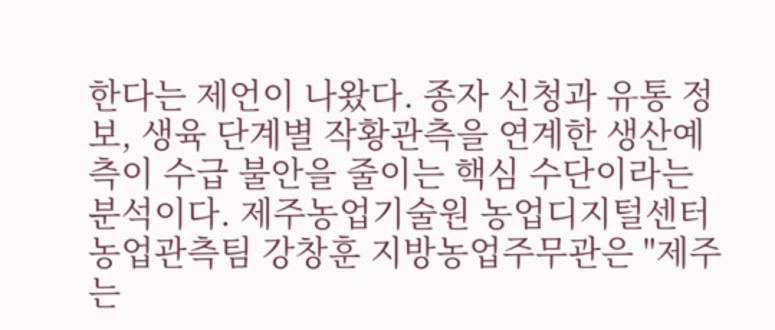한다는 제언이 나왔다. 종자 신청과 유통 정보, 생육 단계별 작황관측을 연계한 생산예측이 수급 불안을 줄이는 핵심 수단이라는 분석이다. 제주농업기술원 농업디지털센터 농업관측팀 강창훈 지방농업주무관은 "제주는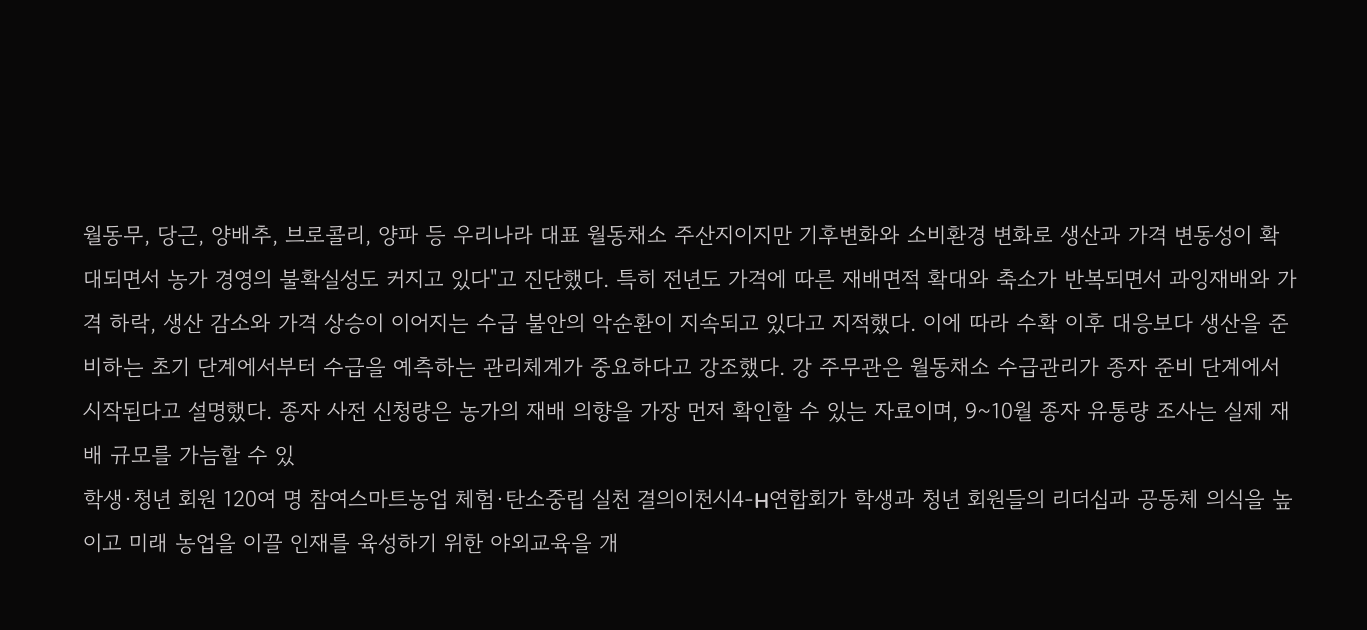월동무, 당근, 양배추, 브로콜리, 양파 등 우리나라 대표 월동채소 주산지이지만 기후변화와 소비환경 변화로 생산과 가격 변동성이 확대되면서 농가 경영의 불확실성도 커지고 있다"고 진단했다. 특히 전년도 가격에 따른 재배면적 확대와 축소가 반복되면서 과잉재배와 가격 하락, 생산 감소와 가격 상승이 이어지는 수급 불안의 악순환이 지속되고 있다고 지적했다. 이에 따라 수확 이후 대응보다 생산을 준비하는 초기 단계에서부터 수급을 예측하는 관리체계가 중요하다고 강조했다. 강 주무관은 월동채소 수급관리가 종자 준비 단계에서 시작된다고 설명했다. 종자 사전 신청량은 농가의 재배 의향을 가장 먼저 확인할 수 있는 자료이며, 9~10월 종자 유통량 조사는 실제 재배 규모를 가늠할 수 있
학생·청년 회원 120여 명 참여스마트농업 체험·탄소중립 실천 결의이천시4-H연합회가 학생과 청년 회원들의 리더십과 공동체 의식을 높이고 미래 농업을 이끌 인재를 육성하기 위한 야외교육을 개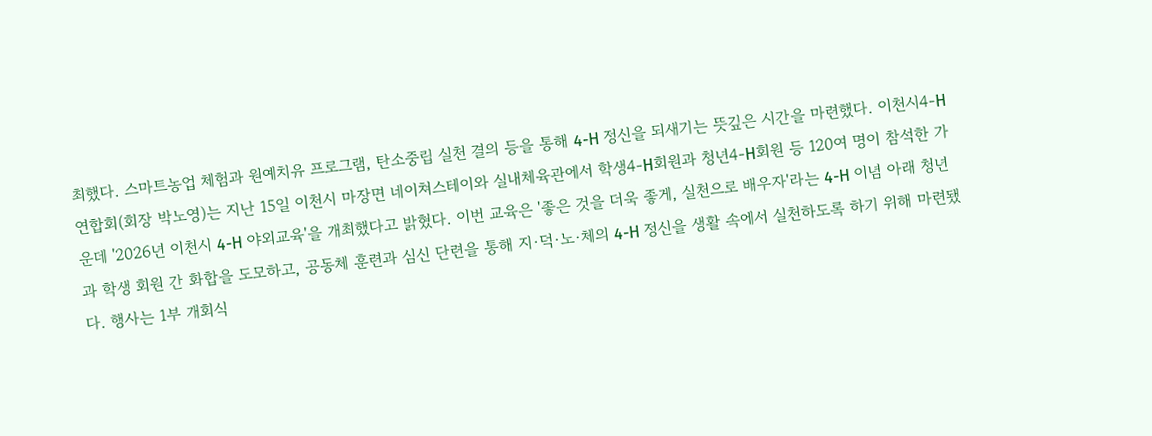최했다. 스마트농업 체험과 원예치유 프로그램, 탄소중립 실천 결의 등을 통해 4-H 정신을 되새기는 뜻깊은 시간을 마련했다. 이천시4-H연합회(회장 박노영)는 지난 15일 이천시 마장면 네이쳐스테이와 실내체육관에서 학생4-H회원과 청년4-H회원 등 120여 명이 참석한 가운데 '2026년 이천시 4-H 야외교육'을 개최했다고 밝혔다. 이번 교육은 '좋은 것을 더욱 좋게, 실천으로 배우자'라는 4-H 이념 아래 청년과 학생 회원 간 화합을 도모하고, 공동체 훈련과 심신 단련을 통해 지·덕·노·체의 4-H 정신을 생활 속에서 실천하도록 하기 위해 마련됐다. 행사는 1부 개회식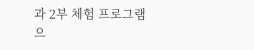과 2부 체험 프로그램으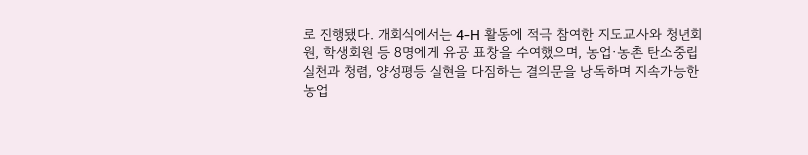로 진행됐다. 개회식에서는 4-H 활동에 적극 참여한 지도교사와 청년회원, 학생회원 등 8명에게 유공 표창을 수여했으며, 농업·농촌 탄소중립 실천과 청렴, 양성평등 실현을 다짐하는 결의문을 낭독하며 지속가능한 농업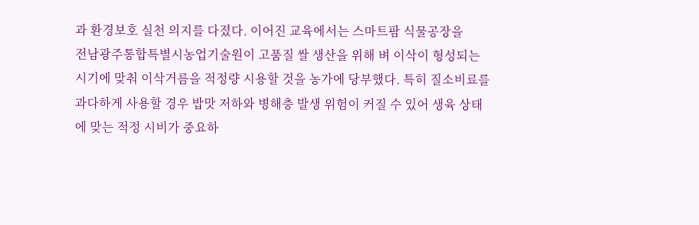과 환경보호 실천 의지를 다졌다. 이어진 교육에서는 스마트팜 식물공장을
전남광주통합특별시농업기술원이 고품질 쌀 생산을 위해 벼 이삭이 형성되는 시기에 맞춰 이삭거름을 적정량 시용할 것을 농가에 당부했다. 특히 질소비료를 과다하게 사용할 경우 밥맛 저하와 병해충 발생 위험이 커질 수 있어 생육 상태에 맞는 적정 시비가 중요하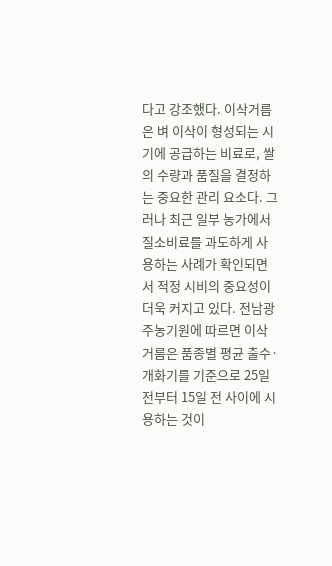다고 강조했다. 이삭거름은 벼 이삭이 형성되는 시기에 공급하는 비료로, 쌀의 수량과 품질을 결정하는 중요한 관리 요소다. 그러나 최근 일부 농가에서 질소비료를 과도하게 사용하는 사례가 확인되면서 적정 시비의 중요성이 더욱 커지고 있다. 전남광주농기원에 따르면 이삭거름은 품종별 평균 출수·개화기를 기준으로 25일 전부터 15일 전 사이에 시용하는 것이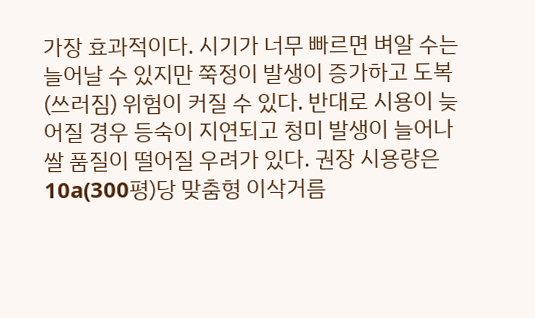가장 효과적이다. 시기가 너무 빠르면 벼알 수는 늘어날 수 있지만 쭉정이 발생이 증가하고 도복(쓰러짐) 위험이 커질 수 있다. 반대로 시용이 늦어질 경우 등숙이 지연되고 청미 발생이 늘어나 쌀 품질이 떨어질 우려가 있다. 권장 시용량은 10a(300평)당 맞춤형 이삭거름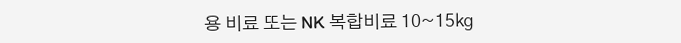용 비료 또는 NK 복합비료 10~15㎏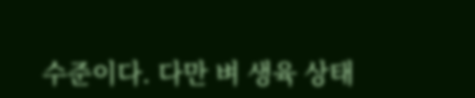수준이다. 다만 벼 생육 상태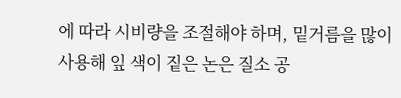에 따라 시비량을 조절해야 하며, 밑거름을 많이 사용해 잎 색이 짙은 논은 질소 공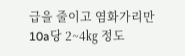급을 줄이고 염화가리만 10a당 2~4㎏ 정도